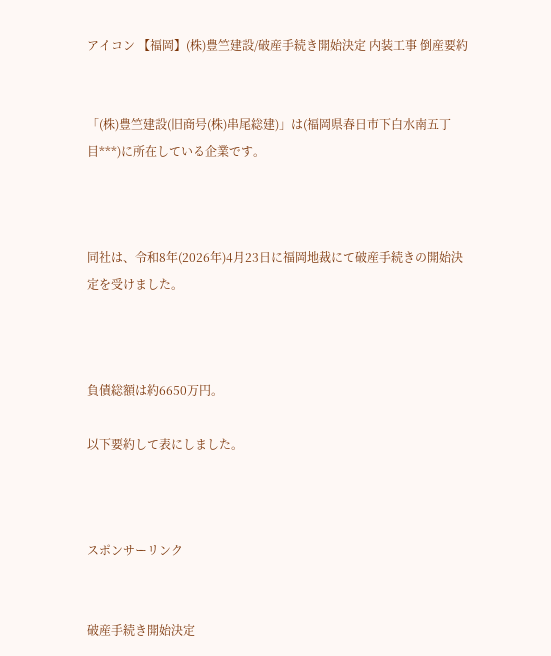アイコン 【福岡】(株)豊竺建設/破産手続き開始決定 内装工事 倒産要約


「(株)豊竺建設(旧商号(株)串尾総建)」は(福岡県春日市下白水南五丁目***)に所在している企業です。



同社は、令和8年(2026年)4月23日に福岡地裁にて破産手続きの開始決定を受けました。



負債総額は約6650万円。

以下要約して表にしました。



スポンサーリンク


破産手続き開始決定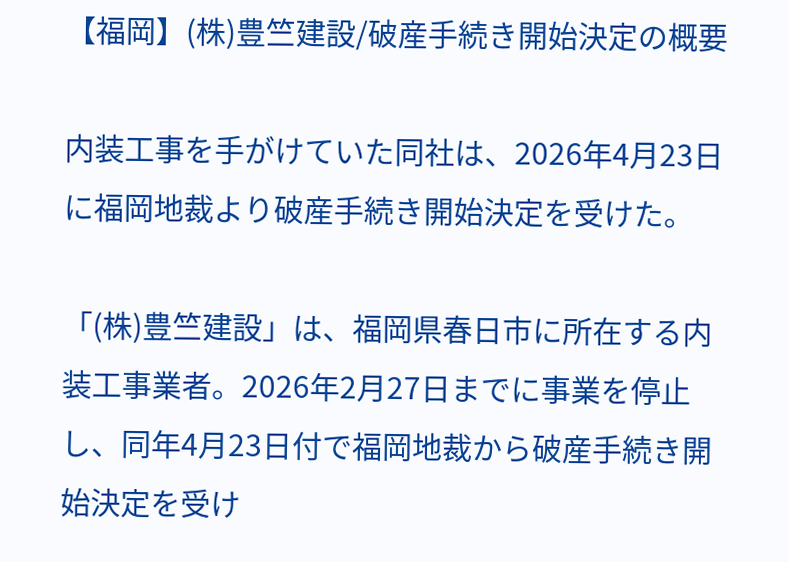【福岡】(株)豊竺建設/破産手続き開始決定の概要

内装工事を手がけていた同社は、2026年4月23日に福岡地裁より破産手続き開始決定を受けた。

「(株)豊竺建設」は、福岡県春日市に所在する内装工事業者。2026年2月27日までに事業を停止し、同年4月23日付で福岡地裁から破産手続き開始決定を受け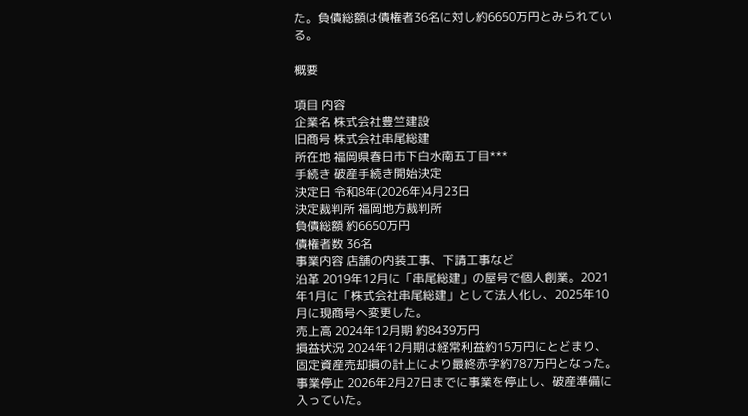た。負債総額は債権者36名に対し約6650万円とみられている。

概要

項目 内容
企業名 株式会社豊竺建設
旧商号 株式会社串尾総建
所在地 福岡県春日市下白水南五丁目***
手続き 破産手続き開始決定
決定日 令和8年(2026年)4月23日
決定裁判所 福岡地方裁判所
負債総額 約6650万円
債権者数 36名
事業内容 店舗の内装工事、下請工事など
沿革 2019年12月に「串尾総建」の屋号で個人創業。2021年1月に「株式会社串尾総建」として法人化し、2025年10月に現商号へ変更した。
売上高 2024年12月期 約8439万円
損益状況 2024年12月期は経常利益約15万円にとどまり、固定資産売却損の計上により最終赤字約787万円となった。
事業停止 2026年2月27日までに事業を停止し、破産準備に入っていた。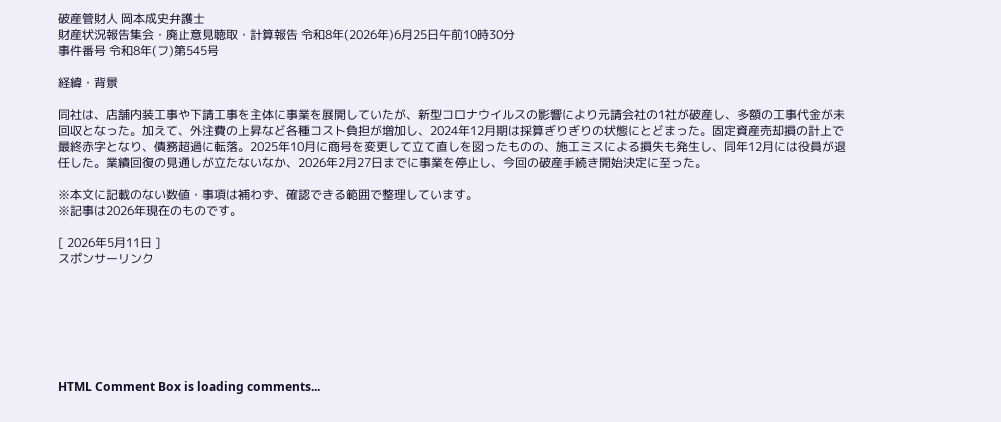破産管財人 岡本成史弁護士
財産状況報告集会・廃止意見聴取・計算報告 令和8年(2026年)6月25日午前10時30分
事件番号 令和8年(フ)第545号

経緯・背景

同社は、店舗内装工事や下請工事を主体に事業を展開していたが、新型コロナウイルスの影響により元請会社の1社が破産し、多額の工事代金が未回収となった。加えて、外注費の上昇など各種コスト負担が増加し、2024年12月期は採算ぎりぎりの状態にとどまった。固定資産売却損の計上で最終赤字となり、債務超過に転落。2025年10月に商号を変更して立て直しを図ったものの、施工ミスによる損失も発生し、同年12月には役員が退任した。業績回復の見通しが立たないなか、2026年2月27日までに事業を停止し、今回の破産手続き開始決定に至った。

※本文に記載のない数値・事項は補わず、確認できる範囲で整理しています。
※記事は2026年現在のものです。

[ 2026年5月11日 ]
スポンサーリンク







HTML Comment Box is loading comments...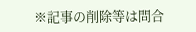※記事の削除等は問合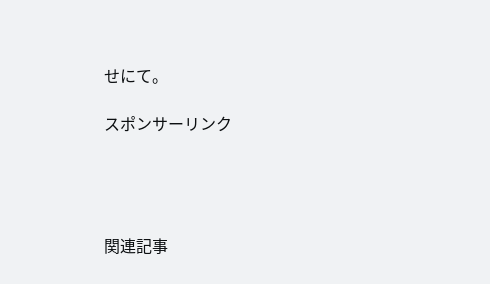せにて。

スポンサーリンク




関連記事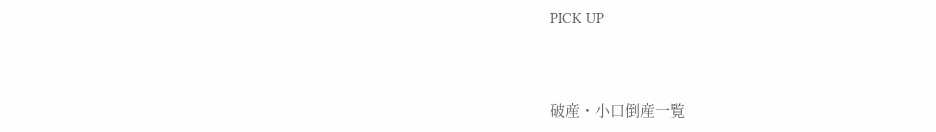PICK UP


破産・小口倒産一覧